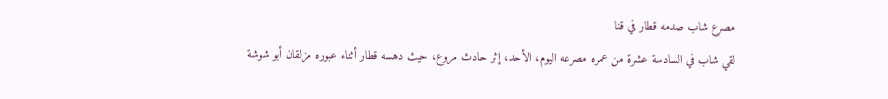مصرع شاب صدمه قطار في قنا
لقي شاب في السادسة عشرة من عمره مصرعه اليوم، الأحد، إثر حادث مروع، حيث دهسه قطار أثناء عبوره مزلقان أبو شوشة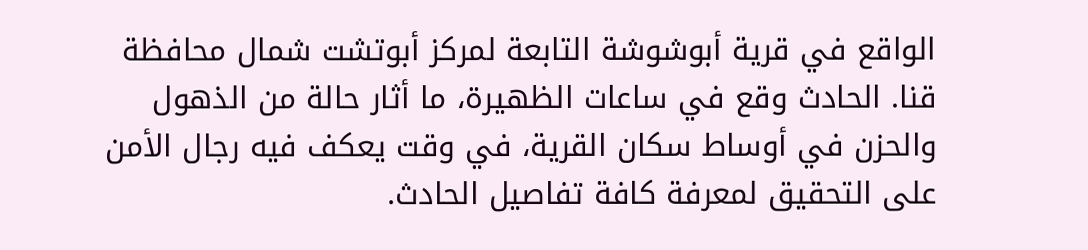الواقع في قرية أبوشوشة التابعة لمركز أبوتشت شمال محافظة قنا. الحادث وقع في ساعات الظهيرة، ما أثار حالة من الذهول والحزن في أوساط سكان القرية، في وقت يعكف فيه رجال الأمن على التحقيق لمعرفة كافة تفاصيل الحادث.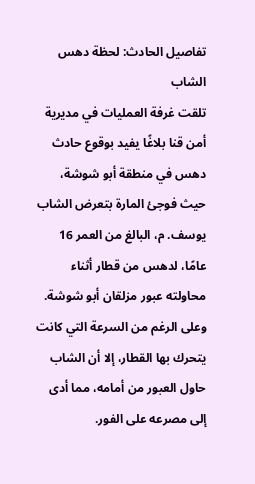تفاصيل الحادث: لحظة دهس الشاب
تلقت غرفة العمليات في مديرية أمن قنا بلاغًا يفيد بوقوع حادث دهس في منطقة أبو شوشة، حيث فوجئ المارة بتعرض الشاب يوسف. م، البالغ من العمر 16 عامًا، لدهس من قطار أثناء محاولته عبور مزلقان أبو شوشة. وعلى الرغم من السرعة التي كانت يتحرك بها القطار، إلا أن الشاب حاول العبور من أمامه، مما أدى إلى مصرعه على الفور.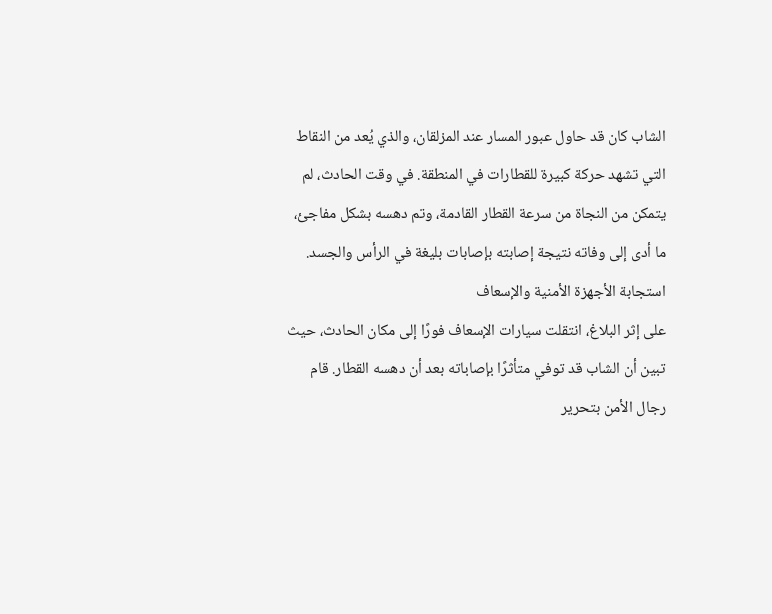الشاب كان قد حاول عبور المسار عند المزلقان، والذي يُعد من النقاط التي تشهد حركة كبيرة للقطارات في المنطقة. في وقت الحادث، لم يتمكن من النجاة من سرعة القطار القادمة، وتم دهسه بشكل مفاجئ، ما أدى إلى وفاته نتيجة إصابته بإصابات بليغة في الرأس والجسد.
استجابة الأجهزة الأمنية والإسعاف
على إثر البلاغ، انتقلت سيارات الإسعاف فورًا إلى مكان الحادث، حيث تبين أن الشاب قد توفي متأثرًا بإصاباته بعد أن دهسه القطار. قام رجال الأمن بتحرير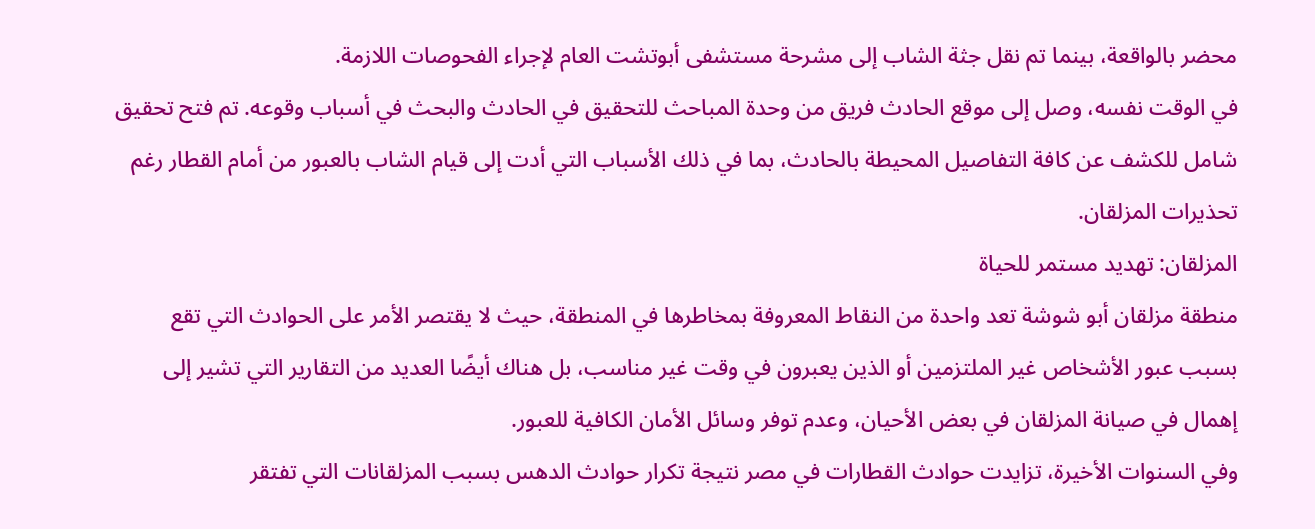محضر بالواقعة، بينما تم نقل جثة الشاب إلى مشرحة مستشفى أبوتشت العام لإجراء الفحوصات اللازمة.
في الوقت نفسه، وصل إلى موقع الحادث فريق من وحدة المباحث للتحقيق في الحادث والبحث في أسباب وقوعه. تم فتح تحقيق شامل للكشف عن كافة التفاصيل المحيطة بالحادث، بما في ذلك الأسباب التي أدت إلى قيام الشاب بالعبور من أمام القطار رغم تحذيرات المزلقان.
المزلقان: تهديد مستمر للحياة
منطقة مزلقان أبو شوشة تعد واحدة من النقاط المعروفة بمخاطرها في المنطقة، حيث لا يقتصر الأمر على الحوادث التي تقع بسبب عبور الأشخاص غير الملتزمين أو الذين يعبرون في وقت غير مناسب، بل هناك أيضًا العديد من التقارير التي تشير إلى إهمال في صيانة المزلقان في بعض الأحيان، وعدم توفر وسائل الأمان الكافية للعبور.
وفي السنوات الأخيرة، تزايدت حوادث القطارات في مصر نتيجة تكرار حوادث الدهس بسبب المزلقانات التي تفتقر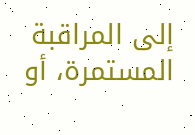إلى المراقبة المستمرة، أو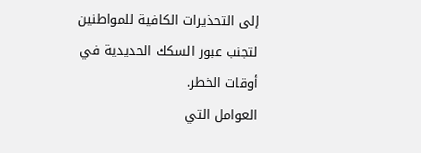إلى التحذيرات الكافية للمواطنين لتجنب عبور السكك الحديدية في أوقات الخطر.
العوامل التي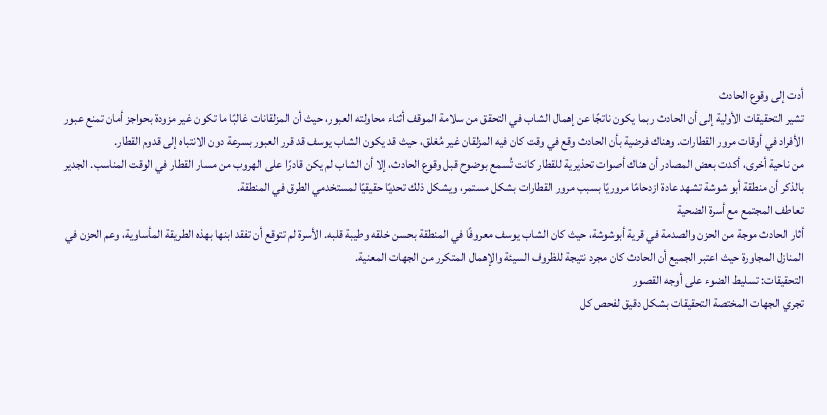أدت إلى وقوع الحادث
تشير التحقيقات الأولية إلى أن الحادث ربما يكون ناتجًا عن إهمال الشاب في التحقق من سلامة الموقف أثناء محاولته العبور، حيث أن المزلقانات غالبًا ما تكون غير مزودة بحواجز أمان تمنع عبور الأفراد في أوقات مرور القطارات. وهناك فرضية بأن الحادث وقع في وقت كان فيه المزلقان غير مُغلق، حيث قد يكون الشاب يوسف قد قرر العبور بسرعة دون الانتباه إلى قدوم القطار.
من ناحية أخرى، أكدت بعض المصادر أن هناك أصوات تحذيرية للقطار كانت تُسمع بوضوح قبل وقوع الحادث، إلا أن الشاب لم يكن قادرًا على الهروب من مسار القطار في الوقت المناسب. الجدير بالذكر أن منطقة أبو شوشة تشهد عادة ازدحامًا مروريًا بسبب مرور القطارات بشكل مستمر، ويشكل ذلك تحديًا حقيقيًا لمستخدمي الطرق في المنطقة.
تعاطف المجتمع مع أسرة الضحية
أثار الحادث موجة من الحزن والصدمة في قرية أبوشوشة، حيث كان الشاب يوسف معروفًا في المنطقة بحسن خلقه وطيبة قلبه. الأسرة لم تتوقع أن تفقد ابنها بهذه الطريقة المأساوية، وعم الحزن في المنازل المجاورة حيث اعتبر الجميع أن الحادث كان مجرد نتيجة للظروف السيئة والإهمال المتكرر من الجهات المعنية.
التحقيقات: تسليط الضوء على أوجه القصور
تجري الجهات المختصة التحقيقات بشكل دقيق لفحص كل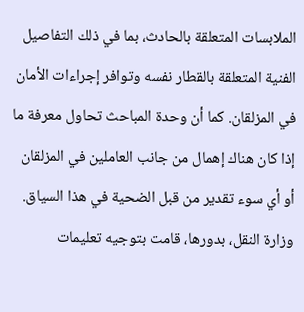الملابسات المتعلقة بالحادث، بما في ذلك التفاصيل الفنية المتعلقة بالقطار نفسه وتوافر إجراءات الأمان في المزلقان. كما أن وحدة المباحث تحاول معرفة ما إذا كان هناك إهمال من جانب العاملين في المزلقان أو أي سوء تقدير من قبل الضحية في هذا السياق.
وزارة النقل، بدورها، قامت بتوجيه تعليمات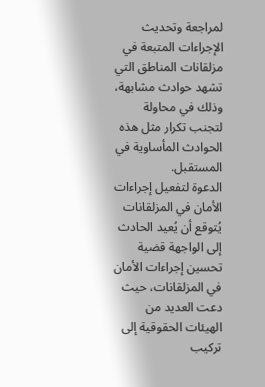لمراجعة وتحديث الإجراءات المتبعة في مزلقانات المناطق التي تشهد حوادث مشابهة، وذلك في محاولة لتجنب تكرار مثل هذه الحوادث المأساوية في المستقبل.
الدعوة لتفعيل إجراءات الأمان في المزلقانات
يُتوقع أن يُعيد الحادث إلى الواجهة قضية تحسين إجراءات الأمان في المزلقانات، حيث دعت العديد من الهيئات الحقوقية إلى تركيب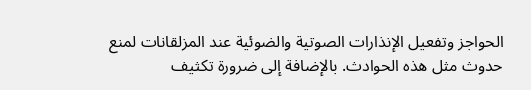الحواجز وتفعيل الإنذارات الصوتية والضوئية عند المزلقانات لمنع حدوث مثل هذه الحوادث. بالإضافة إلى ضرورة تكثيف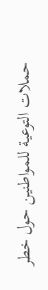حملات التوعية للمواطنين حول خطر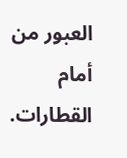العبور من أمام القطارات.